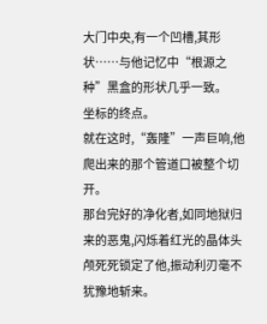大门中央,有一个凹槽,其形状……与他记忆中“根源之种”黑盒的形状几乎一致。
坐标的终点。
就在这时,“轰隆”一声巨响,他爬出来的那个管道口被整个切开。
那台完好的净化者,如同地狱归来的恶鬼,闪烁着红光的晶体头颅死死锁定了他,振动利刃毫不犹豫地斩来。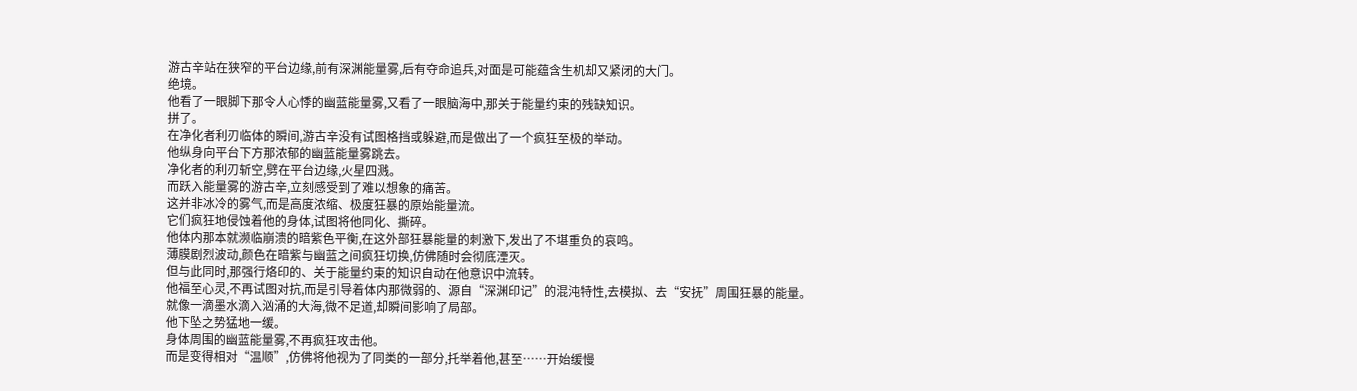游古辛站在狭窄的平台边缘,前有深渊能量雾,后有夺命追兵,对面是可能蕴含生机却又紧闭的大门。
绝境。
他看了一眼脚下那令人心悸的幽蓝能量雾,又看了一眼脑海中,那关于能量约束的残缺知识。
拼了。
在净化者利刃临体的瞬间,游古辛没有试图格挡或躲避,而是做出了一个疯狂至极的举动。
他纵身向平台下方那浓郁的幽蓝能量雾跳去。
净化者的利刃斩空,劈在平台边缘,火星四溅。
而跃入能量雾的游古辛,立刻感受到了难以想象的痛苦。
这并非冰冷的雾气,而是高度浓缩、极度狂暴的原始能量流。
它们疯狂地侵蚀着他的身体,试图将他同化、撕碎。
他体内那本就濒临崩溃的暗紫色平衡,在这外部狂暴能量的刺激下,发出了不堪重负的哀鸣。
薄膜剧烈波动,颜色在暗紫与幽蓝之间疯狂切换,仿佛随时会彻底湮灭。
但与此同时,那强行烙印的、关于能量约束的知识自动在他意识中流转。
他福至心灵,不再试图对抗,而是引导着体内那微弱的、源自“深渊印记”的混沌特性,去模拟、去“安抚”周围狂暴的能量。
就像一滴墨水滴入汹涌的大海,微不足道,却瞬间影响了局部。
他下坠之势猛地一缓。
身体周围的幽蓝能量雾,不再疯狂攻击他。
而是变得相对“温顺”,仿佛将他视为了同类的一部分,托举着他,甚至……开始缓慢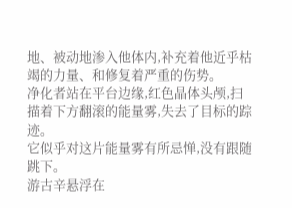地、被动地渗入他体内,补充着他近乎枯竭的力量、和修复着严重的伤势。
净化者站在平台边缘,红色晶体头颅,扫描着下方翻滚的能量雾,失去了目标的踪迹。
它似乎对这片能量雾有所忌惮,没有跟随跳下。
游古辛悬浮在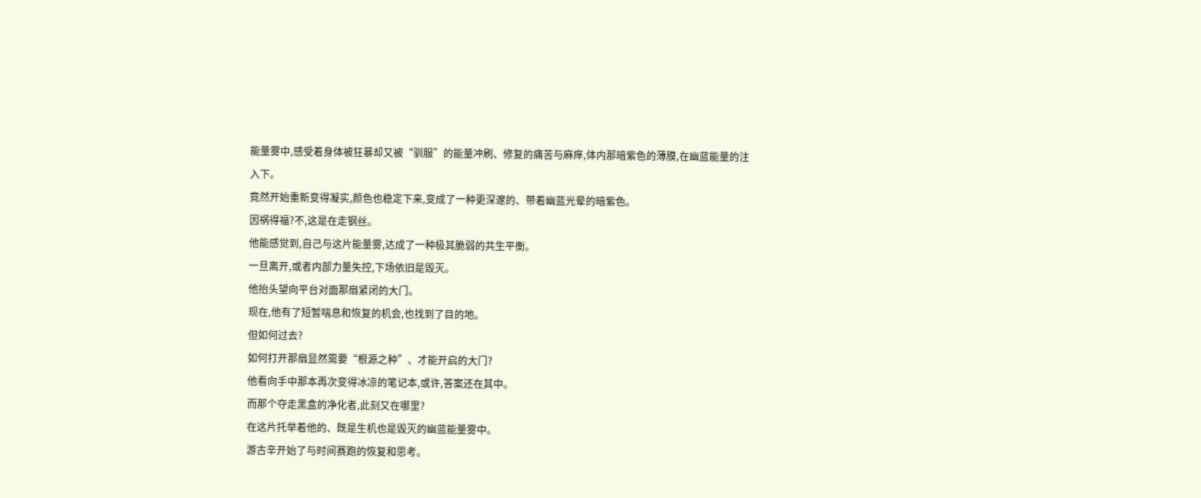能量雾中,感受着身体被狂暴却又被“驯服”的能量冲刷、修复的痛苦与麻痒,体内那暗紫色的薄膜,在幽蓝能量的注入下。
竟然开始重新变得凝实,颜色也稳定下来,变成了一种更深邃的、带着幽蓝光晕的暗紫色。
因祸得福?不,这是在走钢丝。
他能感觉到,自己与这片能量雾,达成了一种极其脆弱的共生平衡。
一旦离开,或者内部力量失控,下场依旧是毁灭。
他抬头望向平台对面那扇紧闭的大门。
现在,他有了短暂喘息和恢复的机会,也找到了目的地。
但如何过去?
如何打开那扇显然需要“根源之种”、才能开启的大门?
他看向手中那本再次变得冰凉的笔记本,或许,答案还在其中。
而那个夺走黑盒的净化者,此刻又在哪里?
在这片托举着他的、既是生机也是毁灭的幽蓝能量雾中。
游古辛开始了与时间赛跑的恢复和思考。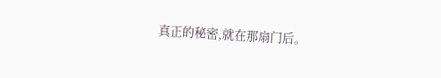真正的秘密,就在那扇门后。